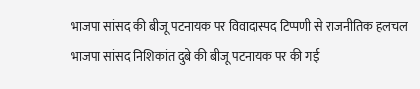भाजपा सांसद की बीजू पटनायक पर विवादास्पद टिप्पणी से राजनीतिक हलचल
भाजपा सांसद निशिकांत दुबे की बीजू पटनायक पर की गई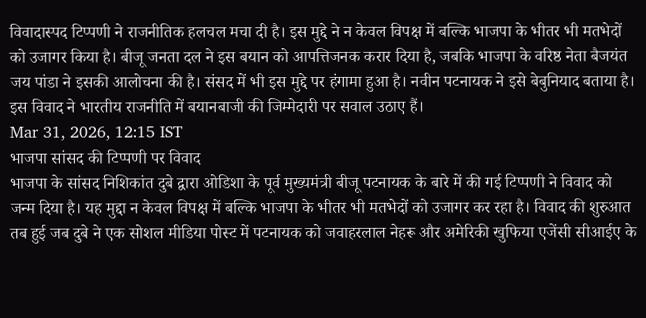विवादास्पद टिप्पणी ने राजनीतिक हलचल मचा दी है। इस मुद्दे ने न केवल विपक्ष में बल्कि भाजपा के भीतर भी मतभेदों को उजागर किया है। बीजू जनता दल ने इस बयान को आपत्तिजनक करार दिया है, जबकि भाजपा के वरिष्ठ नेता बैजयंत जय पांडा ने इसकी आलोचना की है। संसद में भी इस मुद्दे पर हंगामा हुआ है। नवीन पटनायक ने इसे बेबुनियाद बताया है। इस विवाद ने भारतीय राजनीति में बयानबाजी की जिम्मेदारी पर सवाल उठाए हैं।
Mar 31, 2026, 12:15 IST
भाजपा सांसद की टिप्पणी पर विवाद
भाजपा के सांसद निशिकांत दुबे द्वारा ओडिशा के पूर्व मुख्यमंत्री बीजू पटनायक के बारे में की गई टिप्पणी ने विवाद को जन्म दिया है। यह मुद्दा न केवल विपक्ष में बल्कि भाजपा के भीतर भी मतभेदों को उजागर कर रहा है। विवाद की शुरुआत तब हुई जब दुबे ने एक सोशल मीडिया पोस्ट में पटनायक को जवाहरलाल नेहरू और अमेरिकी खुफिया एजेंसी सीआईए के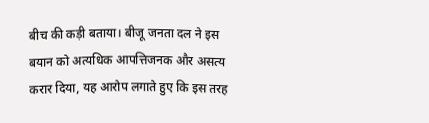बीच की कड़ी बताया। बीजू जनता दल ने इस बयान को अत्यधिक आपत्तिजनक और असत्य करार दिया, यह आरोप लगाते हुए कि इस तरह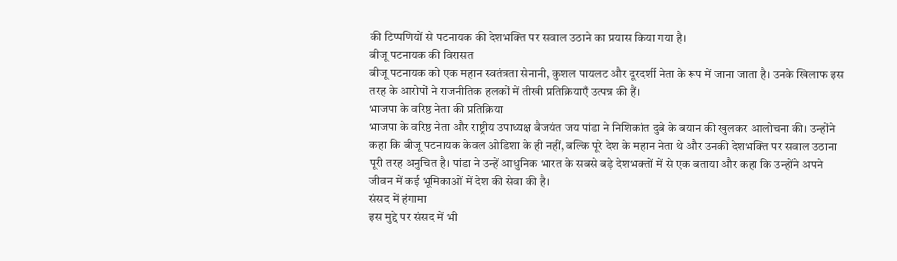की टिप्पणियों से पटनायक की देशभक्ति पर सवाल उठाने का प्रयास किया गया है।
बीजू पटनायक की विरासत
बीजू पटनायक को एक महान स्वतंत्रता सेनानी, कुशल पायलट और दूरदर्शी नेता के रूप में जाना जाता है। उनके खिलाफ इस तरह के आरोपों ने राजनीतिक हलकों में तीखी प्रतिक्रियाएँ उत्पन्न की हैं।
भाजपा के वरिष्ठ नेता की प्रतिक्रिया
भाजपा के वरिष्ठ नेता और राष्ट्रीय उपाध्यक्ष बैजयंत जय पांडा ने निशिकांत दुबे के बयान की खुलकर आलोचना की। उन्होंने कहा कि बीजू पटनायक केवल ओडिशा के ही नहीं, बल्कि पूरे देश के महान नेता थे और उनकी देशभक्ति पर सवाल उठाना पूरी तरह अनुचित है। पांडा ने उन्हें आधुनिक भारत के सबसे बड़े देशभक्तों में से एक बताया और कहा कि उन्होंने अपने जीवन में कई भूमिकाओं में देश की सेवा की है।
संसद में हंगामा
इस मुद्दे पर संसद में भी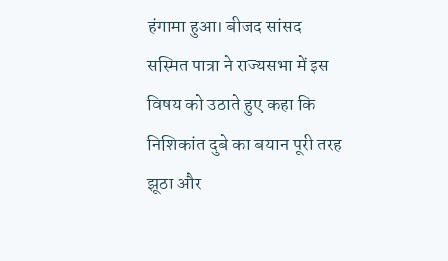हंगामा हुआ। बीजद सांसद सस्मित पात्रा ने राज्यसभा में इस विषय को उठाते हुए कहा कि निशिकांत दुबे का बयान पूरी तरह झूठा और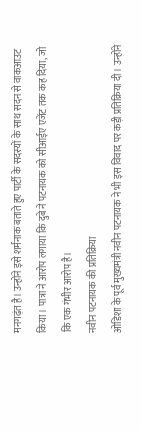मनगढ़ंत है। उन्होंने इसे शर्मनाक बताते हुए पार्टी के सदस्यों के साथ सदन से वाकआउट किया। पात्रा ने आरोप लगाया कि दुबे ने पटनायक को सीआईए एजेंट तक कह दिया, जो कि एक गंभीर आरोप है।
नवीन पटनायक की प्रतिक्रिया
ओडिशा के पूर्व मुख्यमंत्री नवीन पटनायक ने भी इस विवाद पर कड़ी प्रतिक्रिया दी। उन्होंने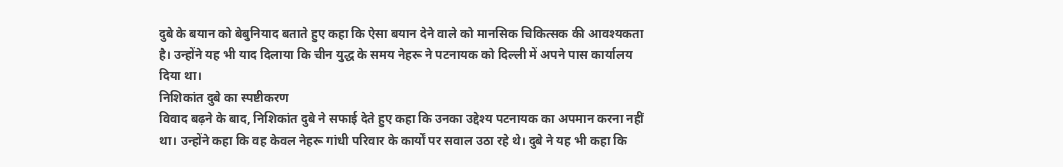दुबे के बयान को बेबुनियाद बताते हुए कहा कि ऐसा बयान देने वाले को मानसिक चिकित्सक की आवश्यकता है। उन्होंने यह भी याद दिलाया कि चीन युद्ध के समय नेहरू ने पटनायक को दिल्ली में अपने पास कार्यालय दिया था।
निशिकांत दुबे का स्पष्टीकरण
विवाद बढ़ने के बाद, निशिकांत दुबे ने सफाई देते हुए कहा कि उनका उद्देश्य पटनायक का अपमान करना नहीं था। उन्होंने कहा कि वह केवल नेहरू गांधी परिवार के कार्यों पर सवाल उठा रहे थे। दुबे ने यह भी कहा कि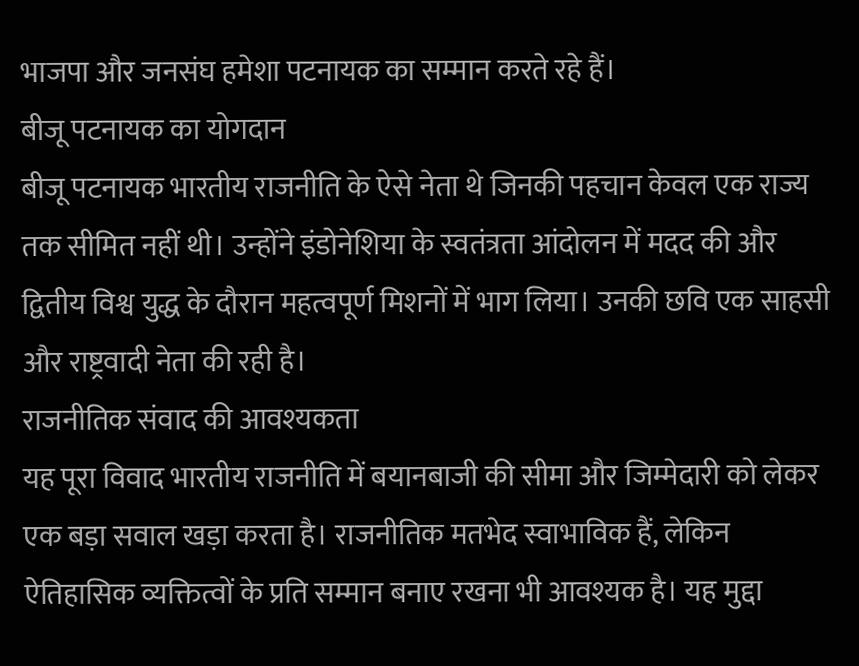भाजपा और जनसंघ हमेशा पटनायक का सम्मान करते रहे हैं।
बीजू पटनायक का योगदान
बीजू पटनायक भारतीय राजनीति के ऐसे नेता थे जिनकी पहचान केवल एक राज्य तक सीमित नहीं थी। उन्होंने इंडोनेशिया के स्वतंत्रता आंदोलन में मदद की और द्वितीय विश्व युद्ध के दौरान महत्वपूर्ण मिशनों में भाग लिया। उनकी छवि एक साहसी और राष्ट्रवादी नेता की रही है।
राजनीतिक संवाद की आवश्यकता
यह पूरा विवाद भारतीय राजनीति में बयानबाजी की सीमा और जिम्मेदारी को लेकर एक बड़ा सवाल खड़ा करता है। राजनीतिक मतभेद स्वाभाविक हैं, लेकिन ऐतिहासिक व्यक्तित्वों के प्रति सम्मान बनाए रखना भी आवश्यक है। यह मुद्दा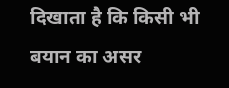दिखाता है कि किसी भी बयान का असर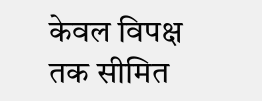केवल विपक्ष तक सीमित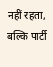नहीं रहता, बल्कि पार्टी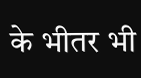के भीतर भी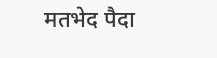मतभेद पैदा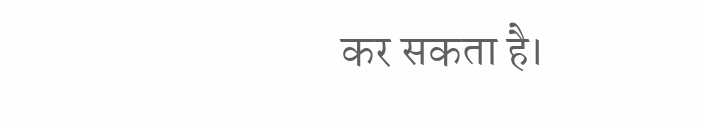कर सकता है।